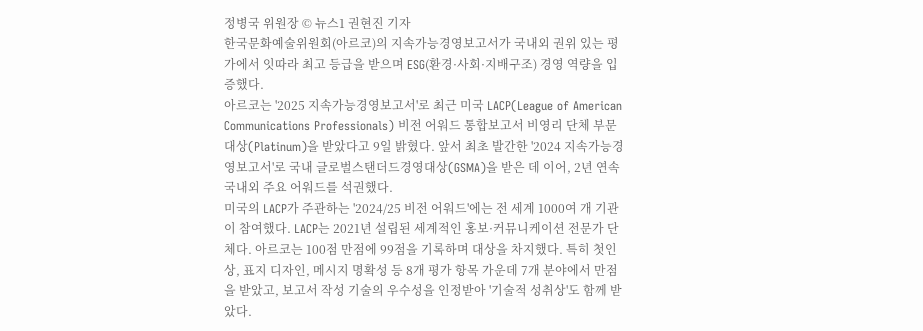정병국 위원장 © 뉴스1 권현진 기자
한국문화예술위원회(아르코)의 지속가능경영보고서가 국내외 권위 있는 평가에서 잇따라 최고 등급을 받으며 ESG(환경·사회·지배구조) 경영 역량을 입증했다.
아르코는 '2025 지속가능경영보고서'로 최근 미국 LACP(League of American Communications Professionals) 비전 어워드 통합보고서 비영리 단체 부문 대상(Platinum)을 받았다고 9일 밝혔다. 앞서 최초 발간한 '2024 지속가능경영보고서'로 국내 글로벌스탠더드경영대상(GSMA)을 받은 데 이어, 2년 연속 국내외 주요 어워드를 석권했다.
미국의 LACP가 주관하는 '2024/25 비전 어워드'에는 전 세계 1000여 개 기관이 참여했다. LACP는 2021년 설립된 세계적인 홍보·커뮤니케이션 전문가 단체다. 아르코는 100점 만점에 99점을 기록하며 대상을 차지했다. 특히 첫인상, 표지 디자인, 메시지 명확성 등 8개 평가 항목 가운데 7개 분야에서 만점을 받았고, 보고서 작성 기술의 우수성을 인정받아 '기술적 성취상'도 함께 받았다.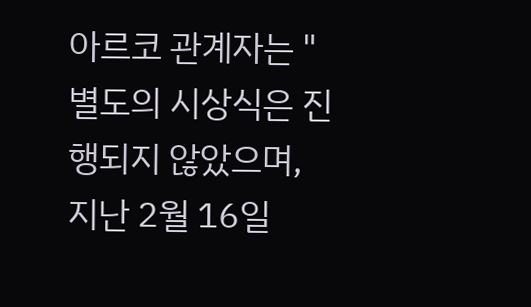아르코 관계자는 "별도의 시상식은 진행되지 않았으며, 지난 2월 16일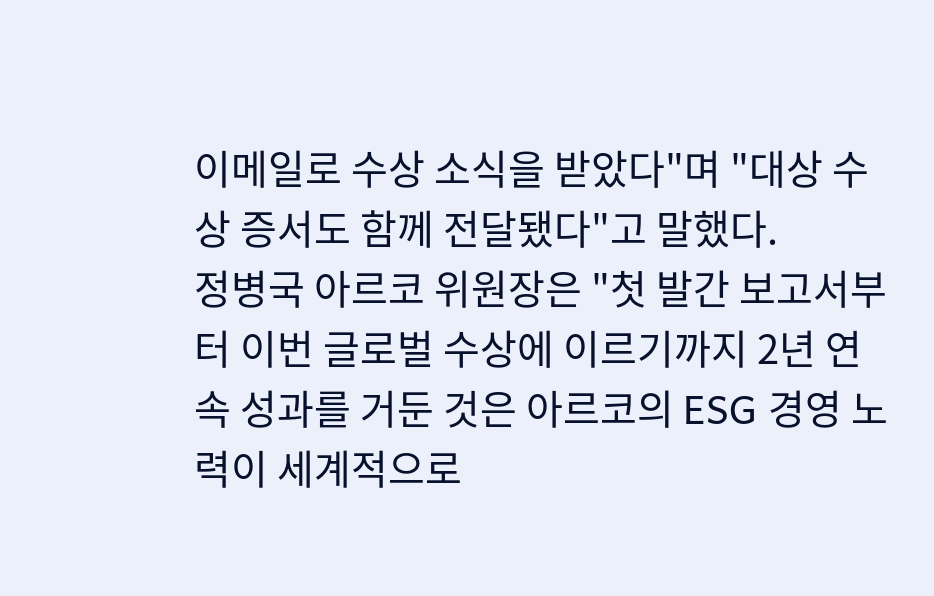이메일로 수상 소식을 받았다"며 "대상 수상 증서도 함께 전달됐다"고 말했다.
정병국 아르코 위원장은 "첫 발간 보고서부터 이번 글로벌 수상에 이르기까지 2년 연속 성과를 거둔 것은 아르코의 ESG 경영 노력이 세계적으로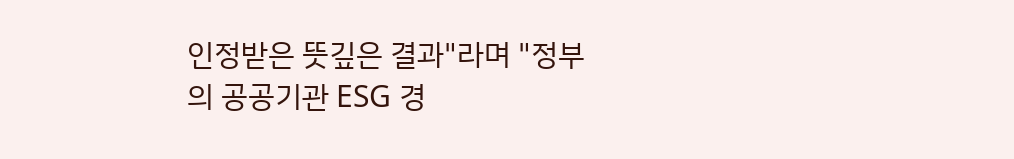인정받은 뜻깊은 결과"라며 "정부의 공공기관 ESG 경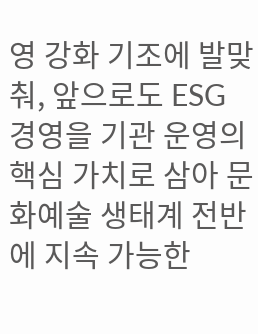영 강화 기조에 발맞춰, 앞으로도 ESG 경영을 기관 운영의 핵심 가치로 삼아 문화예술 생태계 전반에 지속 가능한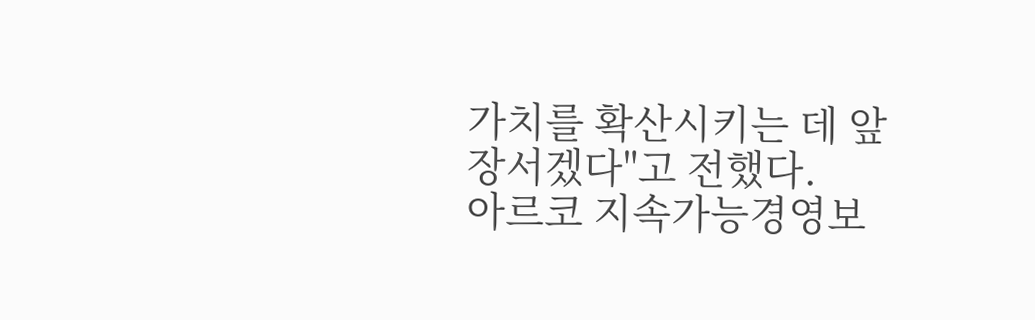가치를 확산시키는 데 앞장서겠다"고 전했다.
아르코 지속가능경영보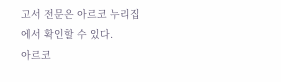고서 전문은 아르코 누리집에서 확인할 수 있다.
아르코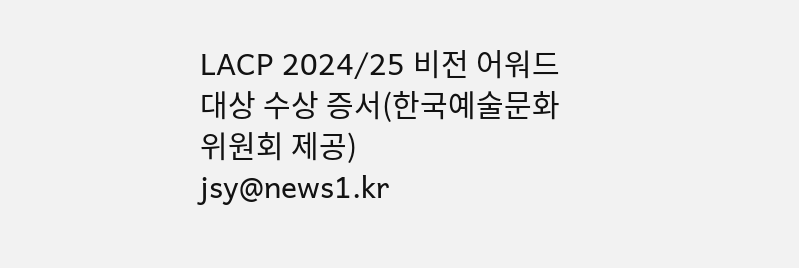LACP 2024/25 비전 어워드 대상 수상 증서(한국예술문화위원회 제공)
jsy@news1.kr